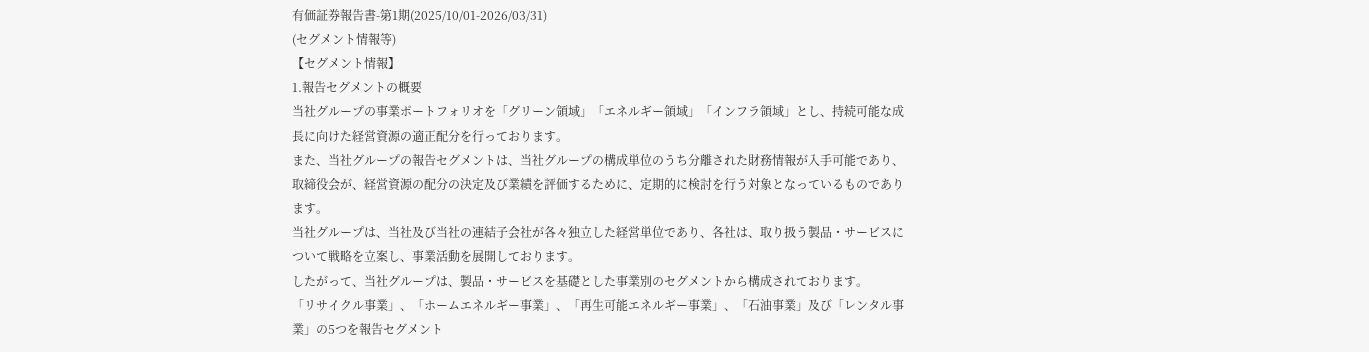有価証券報告書-第1期(2025/10/01-2026/03/31)
(セグメント情報等)
【セグメント情報】
1.報告セグメントの概要
当社グループの事業ポートフォリオを「グリーン領域」「エネルギー領域」「インフラ領域」とし、持続可能な成長に向けた経営資源の適正配分を行っております。
また、当社グループの報告セグメントは、当社グループの構成単位のうち分離された財務情報が入手可能であり、取締役会が、経営資源の配分の決定及び業績を評価するために、定期的に検討を行う対象となっているものであります。
当社グループは、当社及び当社の連結子会社が各々独立した経営単位であり、各社は、取り扱う製品・サービスについて戦略を立案し、事業活動を展開しております。
したがって、当社グループは、製品・サービスを基礎とした事業別のセグメントから構成されております。
「リサイクル事業」、「ホームエネルギー事業」、「再生可能エネルギー事業」、「石油事業」及び「レンタル事業」の5つを報告セグメント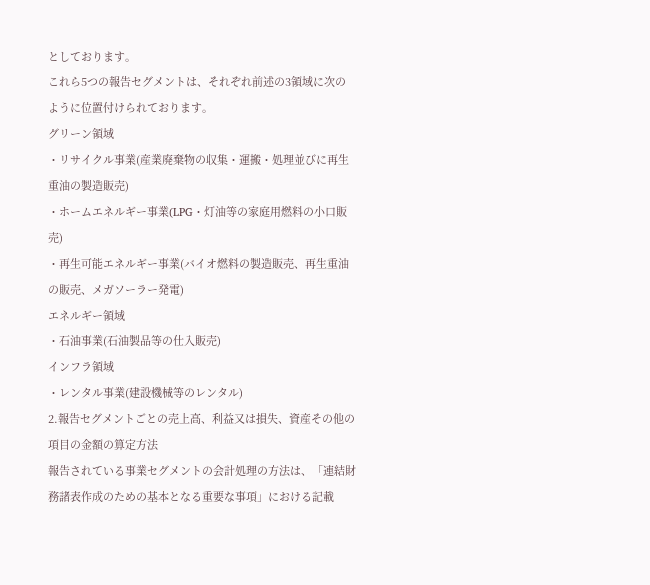としております。
これら5つの報告セグメントは、それぞれ前述の3領域に次のように位置付けられております。
グリーン領域
・リサイクル事業(産業廃棄物の収集・運搬・処理並びに再生重油の製造販売)
・ホームエネルギー事業(LPG・灯油等の家庭用燃料の小口販売)
・再生可能エネルギー事業(バイオ燃料の製造販売、再生重油の販売、メガソーラー発電)
エネルギー領域
・石油事業(石油製品等の仕入販売)
インフラ領域
・レンタル事業(建設機械等のレンタル)
2.報告セグメントごとの売上高、利益又は損失、資産その他の項目の金額の算定方法
報告されている事業セグメントの会計処理の方法は、「連結財務諸表作成のための基本となる重要な事項」における記載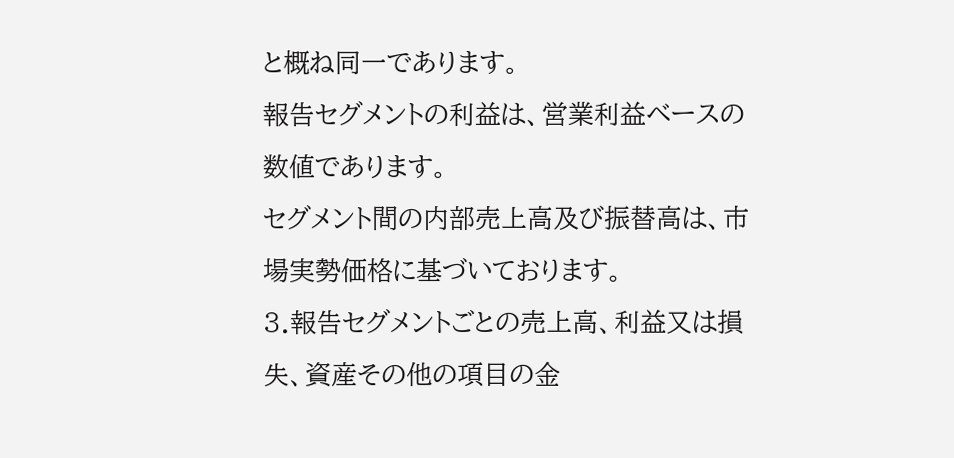と概ね同一であります。
報告セグメントの利益は、営業利益ベースの数値であります。
セグメント間の内部売上高及び振替高は、市場実勢価格に基づいております。
3.報告セグメントごとの売上高、利益又は損失、資産その他の項目の金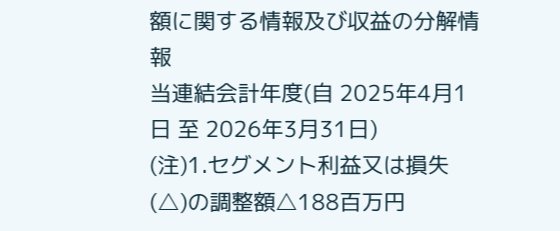額に関する情報及び収益の分解情報
当連結会計年度(自 2025年4月1日 至 2026年3月31日)
(注)1.セグメント利益又は損失(△)の調整額△188百万円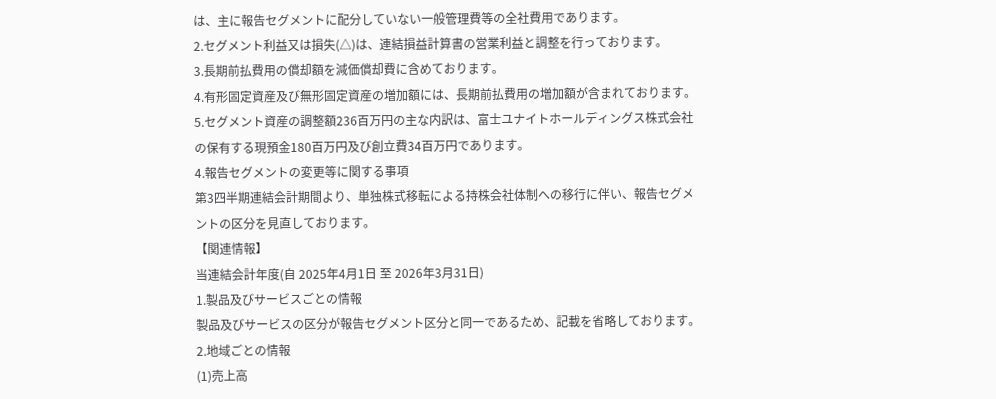は、主に報告セグメントに配分していない一般管理費等の全社費用であります。
2.セグメント利益又は損失(△)は、連結損益計算書の営業利益と調整を行っております。
3.長期前払費用の償却額を減価償却費に含めております。
4.有形固定資産及び無形固定資産の増加額には、長期前払費用の増加額が含まれております。
5.セグメント資産の調整額236百万円の主な内訳は、富士ユナイトホールディングス株式会社の保有する現預金180百万円及び創立費34百万円であります。
4.報告セグメントの変更等に関する事項
第3四半期連結会計期間より、単独株式移転による持株会社体制への移行に伴い、報告セグメントの区分を見直しております。
【関連情報】
当連結会計年度(自 2025年4月1日 至 2026年3月31日)
1.製品及びサービスごとの情報
製品及びサービスの区分が報告セグメント区分と同一であるため、記載を省略しております。
2.地域ごとの情報
(1)売上高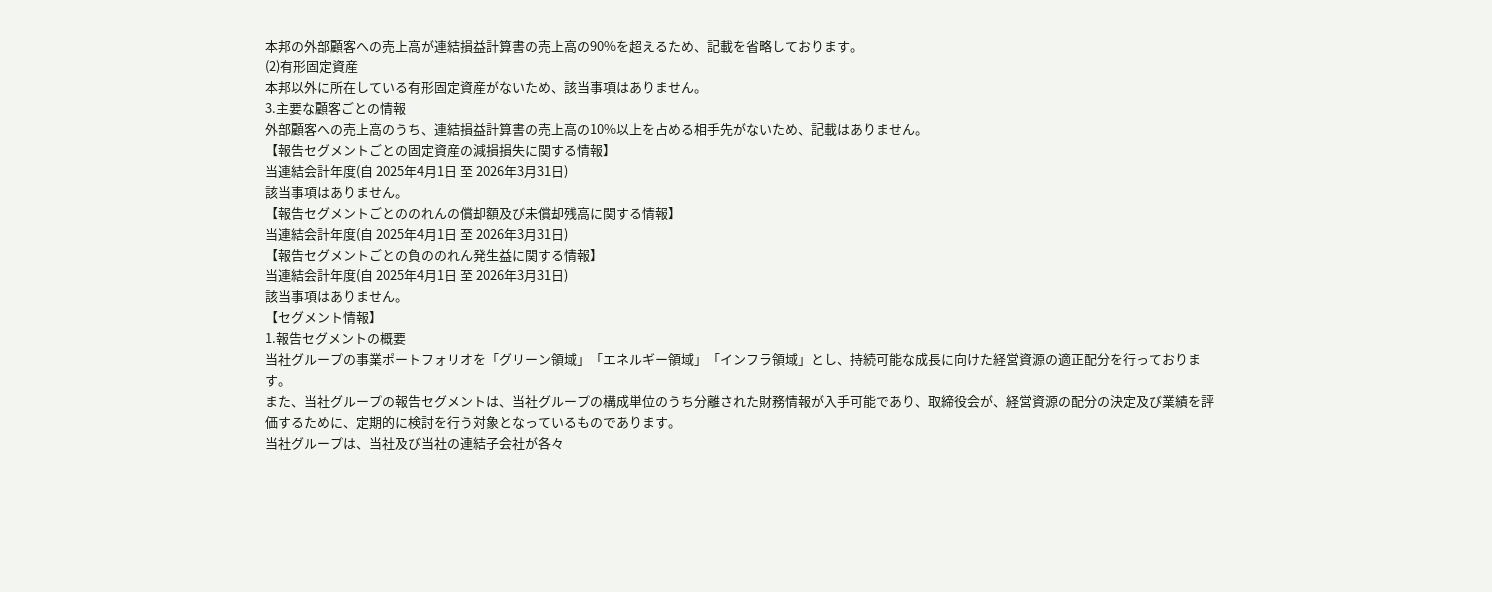本邦の外部顧客への売上高が連結損益計算書の売上高の90%を超えるため、記載を省略しております。
(2)有形固定資産
本邦以外に所在している有形固定資産がないため、該当事項はありません。
3.主要な顧客ごとの情報
外部顧客への売上高のうち、連結損益計算書の売上高の10%以上を占める相手先がないため、記載はありません。
【報告セグメントごとの固定資産の減損損失に関する情報】
当連結会計年度(自 2025年4月1日 至 2026年3月31日)
該当事項はありません。
【報告セグメントごとののれんの償却額及び未償却残高に関する情報】
当連結会計年度(自 2025年4月1日 至 2026年3月31日)
【報告セグメントごとの負ののれん発生益に関する情報】
当連結会計年度(自 2025年4月1日 至 2026年3月31日)
該当事項はありません。
【セグメント情報】
1.報告セグメントの概要
当社グループの事業ポートフォリオを「グリーン領域」「エネルギー領域」「インフラ領域」とし、持続可能な成長に向けた経営資源の適正配分を行っております。
また、当社グループの報告セグメントは、当社グループの構成単位のうち分離された財務情報が入手可能であり、取締役会が、経営資源の配分の決定及び業績を評価するために、定期的に検討を行う対象となっているものであります。
当社グループは、当社及び当社の連結子会社が各々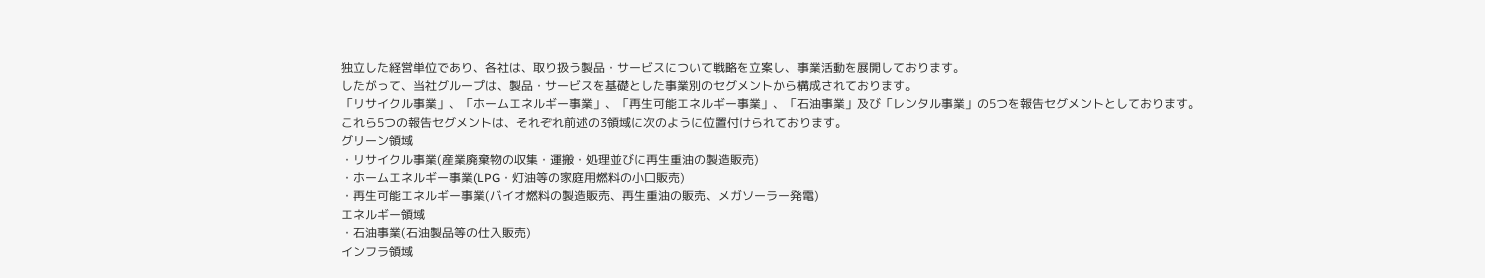独立した経営単位であり、各社は、取り扱う製品・サービスについて戦略を立案し、事業活動を展開しております。
したがって、当社グループは、製品・サービスを基礎とした事業別のセグメントから構成されております。
「リサイクル事業」、「ホームエネルギー事業」、「再生可能エネルギー事業」、「石油事業」及び「レンタル事業」の5つを報告セグメントとしております。
これら5つの報告セグメントは、それぞれ前述の3領域に次のように位置付けられております。
グリーン領域
・リサイクル事業(産業廃棄物の収集・運搬・処理並びに再生重油の製造販売)
・ホームエネルギー事業(LPG・灯油等の家庭用燃料の小口販売)
・再生可能エネルギー事業(バイオ燃料の製造販売、再生重油の販売、メガソーラー発電)
エネルギー領域
・石油事業(石油製品等の仕入販売)
インフラ領域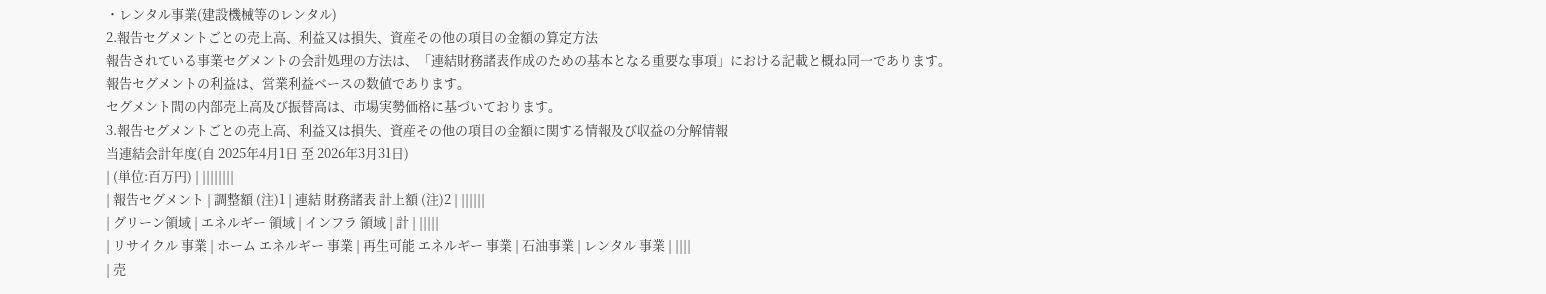・レンタル事業(建設機械等のレンタル)
2.報告セグメントごとの売上高、利益又は損失、資産その他の項目の金額の算定方法
報告されている事業セグメントの会計処理の方法は、「連結財務諸表作成のための基本となる重要な事項」における記載と概ね同一であります。
報告セグメントの利益は、営業利益ベースの数値であります。
セグメント間の内部売上高及び振替高は、市場実勢価格に基づいております。
3.報告セグメントごとの売上高、利益又は損失、資産その他の項目の金額に関する情報及び収益の分解情報
当連結会計年度(自 2025年4月1日 至 2026年3月31日)
| (単位:百万円) | ||||||||
| 報告セグメント | 調整額 (注)1 | 連結 財務諸表 計上額 (注)2 | ||||||
| グリーン領域 | エネルギー 領域 | インフラ 領域 | 計 | |||||
| リサイクル 事業 | ホーム エネルギー 事業 | 再生可能 エネルギー 事業 | 石油事業 | レンタル 事業 | ||||
| 売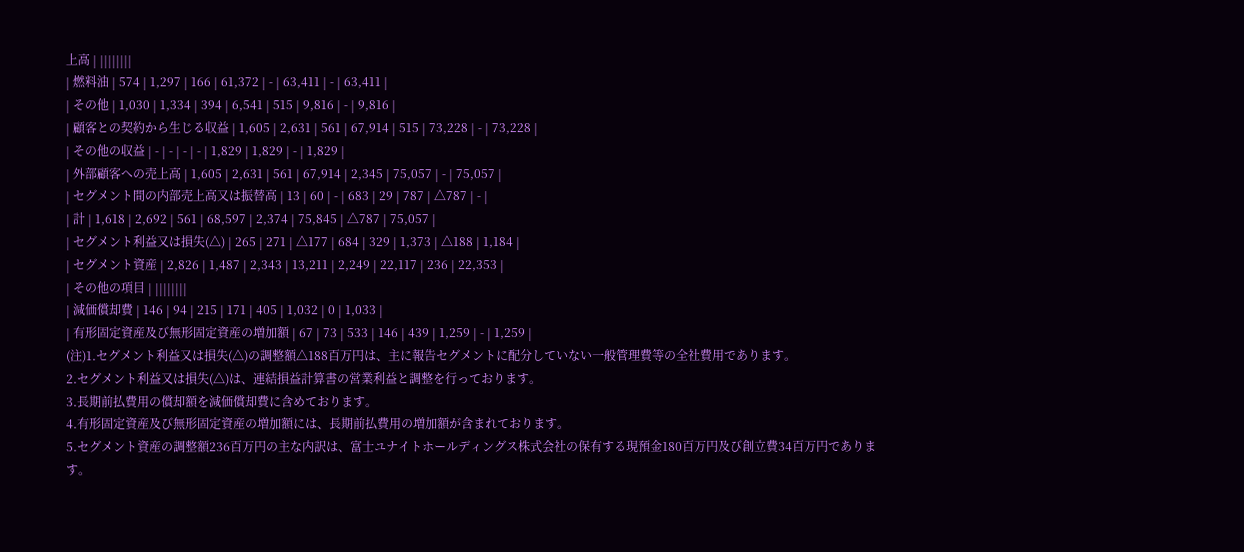上高 | ||||||||
| 燃料油 | 574 | 1,297 | 166 | 61,372 | - | 63,411 | - | 63,411 |
| その他 | 1,030 | 1,334 | 394 | 6,541 | 515 | 9,816 | - | 9,816 |
| 顧客との契約から生じる収益 | 1,605 | 2,631 | 561 | 67,914 | 515 | 73,228 | - | 73,228 |
| その他の収益 | - | - | - | - | 1,829 | 1,829 | - | 1,829 |
| 外部顧客への売上高 | 1,605 | 2,631 | 561 | 67,914 | 2,345 | 75,057 | - | 75,057 |
| セグメント間の内部売上高又は振替高 | 13 | 60 | - | 683 | 29 | 787 | △787 | - |
| 計 | 1,618 | 2,692 | 561 | 68,597 | 2,374 | 75,845 | △787 | 75,057 |
| セグメント利益又は損失(△) | 265 | 271 | △177 | 684 | 329 | 1,373 | △188 | 1,184 |
| セグメント資産 | 2,826 | 1,487 | 2,343 | 13,211 | 2,249 | 22,117 | 236 | 22,353 |
| その他の項目 | ||||||||
| 減価償却費 | 146 | 94 | 215 | 171 | 405 | 1,032 | 0 | 1,033 |
| 有形固定資産及び無形固定資産の増加額 | 67 | 73 | 533 | 146 | 439 | 1,259 | - | 1,259 |
(注)1.セグメント利益又は損失(△)の調整額△188百万円は、主に報告セグメントに配分していない一般管理費等の全社費用であります。
2.セグメント利益又は損失(△)は、連結損益計算書の営業利益と調整を行っております。
3.長期前払費用の償却額を減価償却費に含めております。
4.有形固定資産及び無形固定資産の増加額には、長期前払費用の増加額が含まれております。
5.セグメント資産の調整額236百万円の主な内訳は、富士ユナイトホールディングス株式会社の保有する現預金180百万円及び創立費34百万円であります。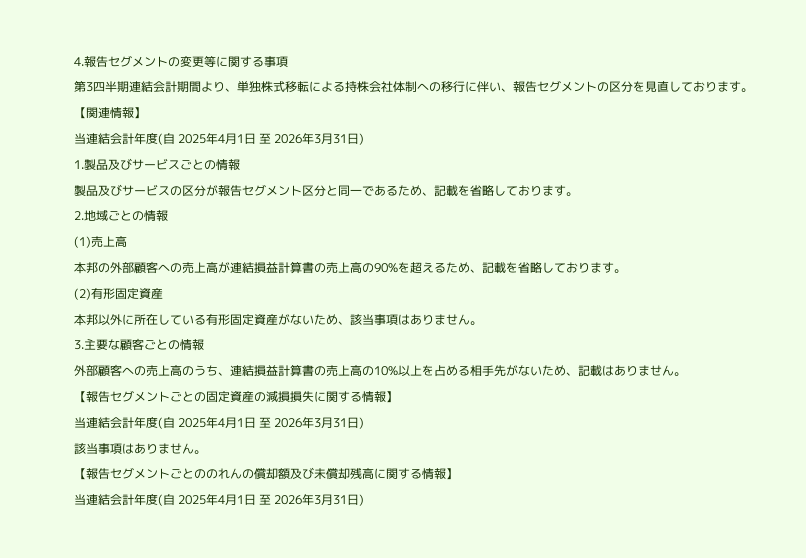4.報告セグメントの変更等に関する事項
第3四半期連結会計期間より、単独株式移転による持株会社体制への移行に伴い、報告セグメントの区分を見直しております。
【関連情報】
当連結会計年度(自 2025年4月1日 至 2026年3月31日)
1.製品及びサービスごとの情報
製品及びサービスの区分が報告セグメント区分と同一であるため、記載を省略しております。
2.地域ごとの情報
(1)売上高
本邦の外部顧客への売上高が連結損益計算書の売上高の90%を超えるため、記載を省略しております。
(2)有形固定資産
本邦以外に所在している有形固定資産がないため、該当事項はありません。
3.主要な顧客ごとの情報
外部顧客への売上高のうち、連結損益計算書の売上高の10%以上を占める相手先がないため、記載はありません。
【報告セグメントごとの固定資産の減損損失に関する情報】
当連結会計年度(自 2025年4月1日 至 2026年3月31日)
該当事項はありません。
【報告セグメントごとののれんの償却額及び未償却残高に関する情報】
当連結会計年度(自 2025年4月1日 至 2026年3月31日)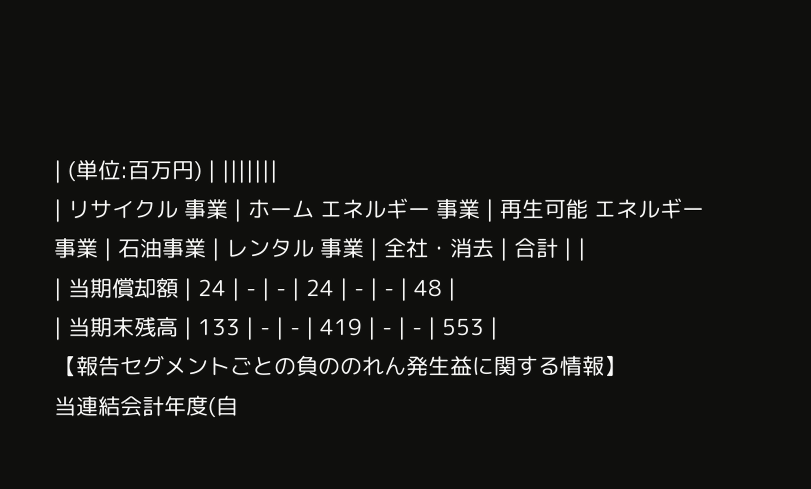| (単位:百万円) | |||||||
| リサイクル 事業 | ホーム エネルギー 事業 | 再生可能 エネルギー 事業 | 石油事業 | レンタル 事業 | 全社・消去 | 合計 | |
| 当期償却額 | 24 | - | - | 24 | - | - | 48 |
| 当期末残高 | 133 | - | - | 419 | - | - | 553 |
【報告セグメントごとの負ののれん発生益に関する情報】
当連結会計年度(自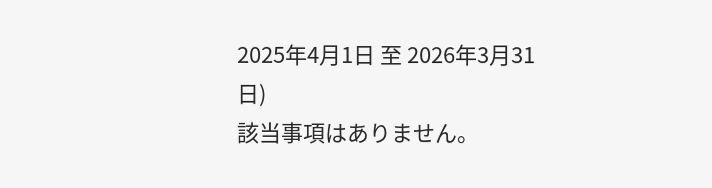2025年4月1日 至 2026年3月31日)
該当事項はありません。